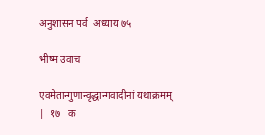अनुशासन पर्व  अध्याय ७५

भीष्म उवाच

एवमेतान्गुणान्वृद्धान्गवादीनां यथाक्रमम् |  १७   क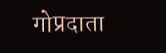गोप्रदाता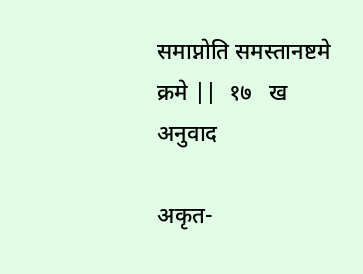समाप्नोति समस्तानष्टमे क्रमे ||  १७   ख
अनुवाद

अकृत-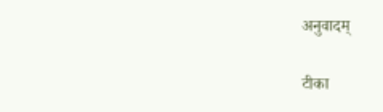अनुवादम्

टीका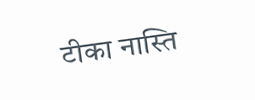टीका नास्ति